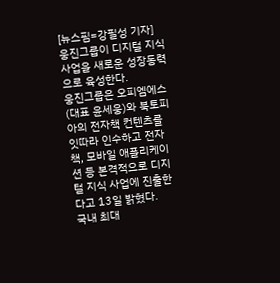[뉴스핌=강필성 기자] 웅진그룹이 디지털 지식사업을 새로운 성장동력으로 육성한다.
웅진그룹은 오피엠에스(대표 윤세웅)와 북토피아의 전자책 컨텐츠를 잇따라 인수하고 전자책, 모바일 애플리케이션 등 본격적으로 디지털 지식 사업에 진출한다고 13일 밝혔다.
국내 최대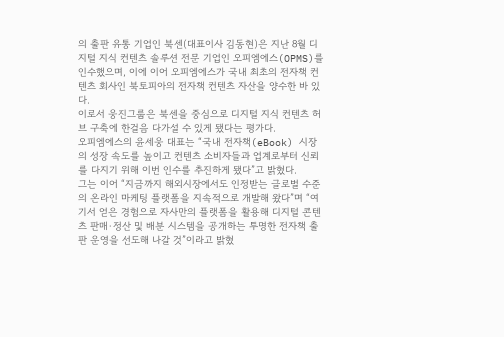의 출판 유통 기업인 북센(대표이사 김동현)은 지난 8월 디지털 지식 컨텐츠 솔루션 전문 기업인 오피엠에스(OPMS)를 인수했으며, 이에 이어 오피엠에스가 국내 최초의 전자책 컨텐츠 회사인 북토피아의 전자책 컨텐츠 자산을 양수한 바 있다.
이로서 웅진그룹은 북센을 중심으로 디지털 지식 컨텐츠 허브 구축에 한걸음 다가설 수 있게 됐다는 평가다.
오피엠에스의 윤세웅 대표는 “국내 전자책(eBook) 시장의 성장 속도를 높이고 컨텐츠 소비자들과 업계로부터 신뢰를 다지기 위해 이번 인수를 추진하게 됐다”고 밝혔다.
그는 이어 “지금까지 해외시장에서도 인정받는 글로벌 수준의 온라인 마케팅 플랫폼을 지속적으로 개발해 왔다”며 “여기서 얻은 경험으로 자사만의 플랫폼을 활용해 디지털 콘텐츠 판매·정산 및 배분 시스템을 공개하는 투명한 전자책 출판 운영을 선도해 나갈 것”이라고 밝혔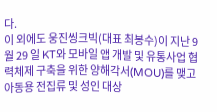다.
이 외에도 웅진씽크빅(대표 최봉수)이 지난 9월 29 일 KT와 모바일 앱 개발 및 유통사업 협력체제 구축을 위한 양해각서(MOU)를 맺고 아동용 전집류 및 성인 대상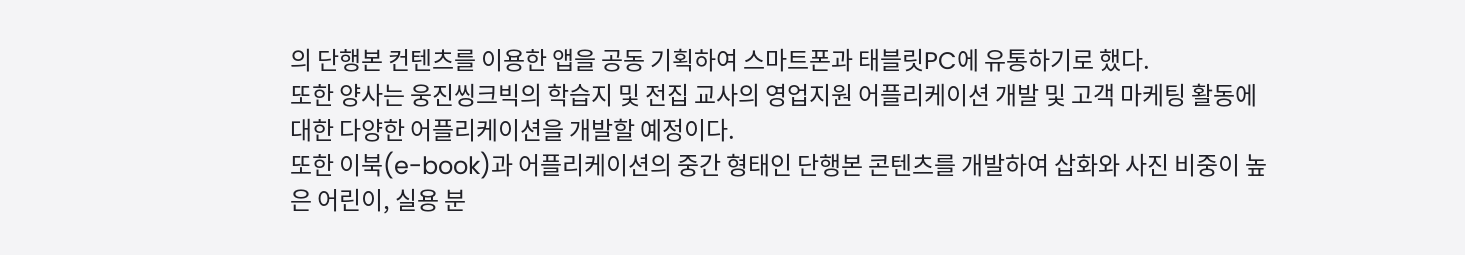의 단행본 컨텐츠를 이용한 앱을 공동 기획하여 스마트폰과 태블릿PC에 유통하기로 했다.
또한 양사는 웅진씽크빅의 학습지 및 전집 교사의 영업지원 어플리케이션 개발 및 고객 마케팅 활동에 대한 다양한 어플리케이션을 개발할 예정이다.
또한 이북(e-book)과 어플리케이션의 중간 형태인 단행본 콘텐츠를 개발하여 삽화와 사진 비중이 높은 어린이, 실용 분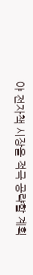야 전자책 시장을 적극 공략할 계획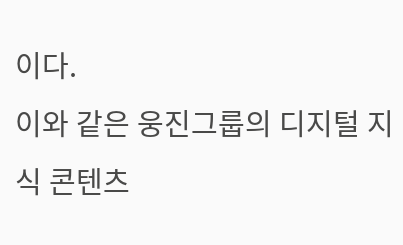이다.
이와 같은 웅진그룹의 디지털 지식 콘텐츠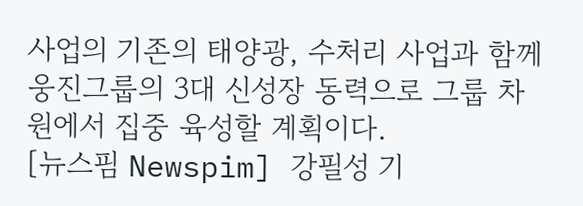사업의 기존의 태양광, 수처리 사업과 함께 웅진그룹의 3대 신성장 동력으로 그룹 차원에서 집중 육성할 계획이다.
[뉴스핌 Newspim] 강필성 기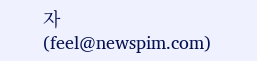자 (feel@newspim.com)